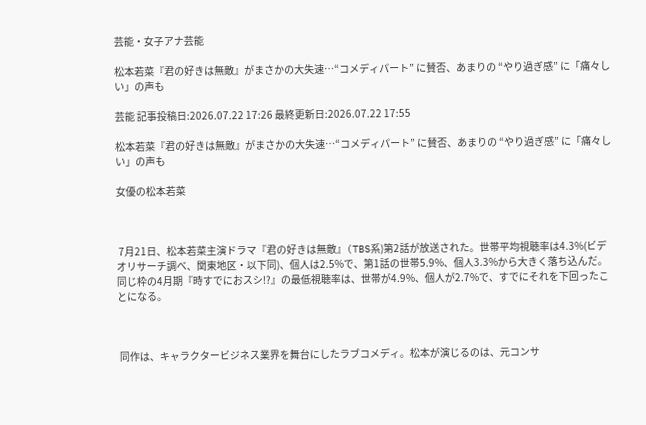芸能・女子アナ芸能

松本若菜『君の好きは無敵』がまさかの大失速…“コメディパート” に賛否、あまりの “やり過ぎ感” に「痛々しい」の声も

芸能 記事投稿日:2026.07.22 17:26 最終更新日:2026.07.22 17:55

松本若菜『君の好きは無敵』がまさかの大失速…“コメディパート” に賛否、あまりの “やり過ぎ感” に「痛々しい」の声も

女優の松本若菜



 7月21日、松本若菜主演ドラマ『君の好きは無敵』(TBS系)第2話が放送された。世帯平均視聴率は4.3%(ビデオリサーチ調べ、関東地区・以下同)、個人は2.5%で、第1話の世帯5.9%、個人3.3%から大きく落ち込んだ。同じ枠の4月期『時すでにおスシ!?』の最低視聴率は、世帯が4.9%、個人が2.7%で、すでにそれを下回ったことになる。



 同作は、キャラクタービジネス業界を舞台にしたラブコメディ。松本が演じるのは、元コンサ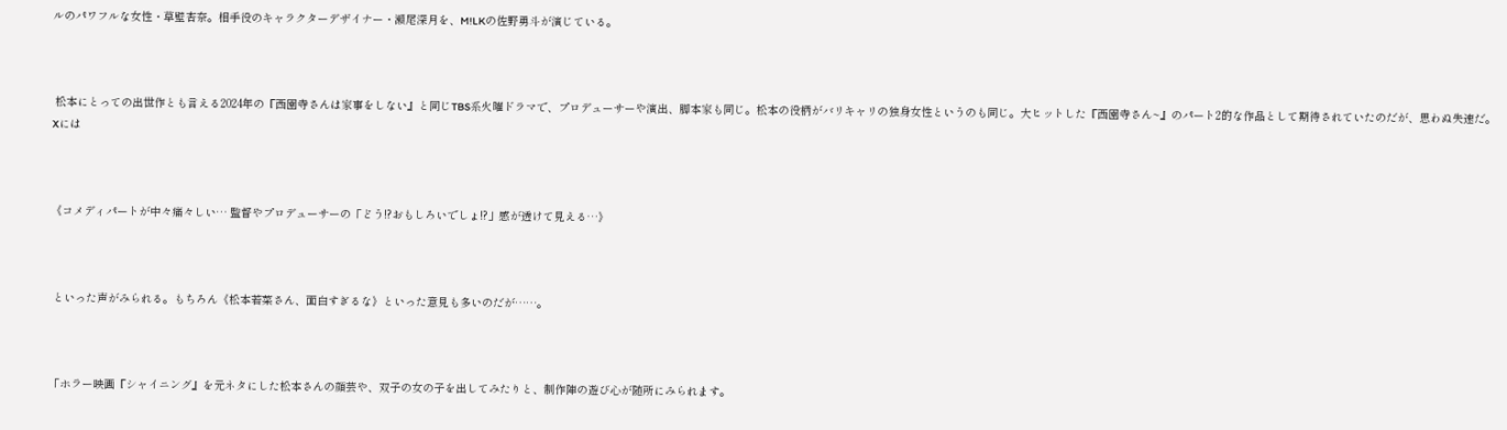ルのパワフルな女性・草壁杏奈。相手役のキャラクターデザイナー・瀬尾深月を、M!LKの佐野勇斗が演じている。



 松本にとっての出世作とも言える2024年の『西園寺さんは家事をしない』と同じTBS系火曜ドラマで、プロデューサーや演出、脚本家も同じ。松本の役柄がバリキャリの独身女性というのも同じ。大ヒットした『西園寺さん~』のパート2的な作品として期待されていたのだが、思わぬ失速だ。Xには



《コメディパートが中々痛々しい… 監督やプロデューサーの「どう!?おもしろいでしょ!?」感が透けて見える…》



 といった声がみられる。もちろん《松本若菜さん、面白すぎるな》といった意見も多いのだが……。



「ホラー映画『シャイニング』を元ネタにした松本さんの顔芸や、双子の女の子を出してみたりと、制作陣の遊び心が随所にみられます。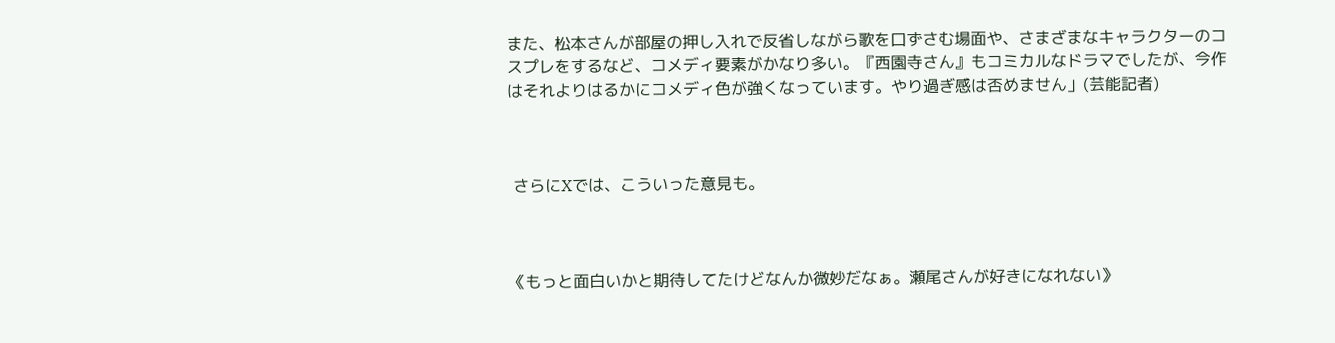また、松本さんが部屋の押し入れで反省しながら歌を口ずさむ場面や、さまざまなキャラクターのコスプレをするなど、コメディ要素がかなり多い。『西園寺さん』もコミカルなドラマでしたが、今作はそれよりはるかにコメディ色が強くなっています。やり過ぎ感は否めません」(芸能記者)



 さらにXでは、こういった意見も。



《もっと面白いかと期待してたけどなんか微妙だなぁ。瀬尾さんが好きになれない》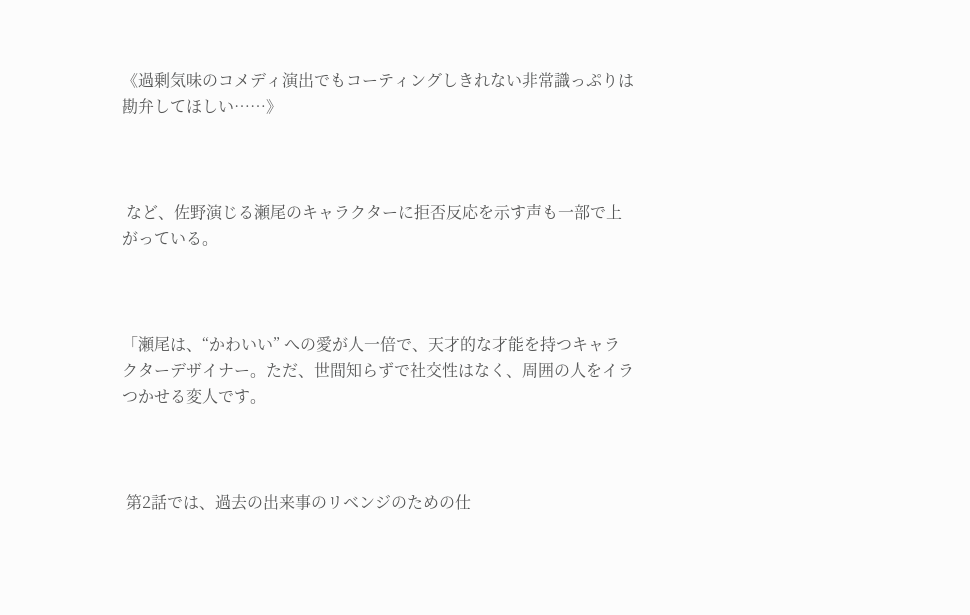《過剰気味のコメディ演出でもコーティングしきれない非常識っぷりは勘弁してほしい……》



 など、佐野演じる瀬尾のキャラクターに拒否反応を示す声も一部で上がっている。



「瀬尾は、“かわいい” への愛が人一倍で、天才的な才能を持つキャラクターデザイナー。ただ、世間知らずで社交性はなく、周囲の人をイラつかせる変人です。



 第2話では、過去の出来事のリベンジのための仕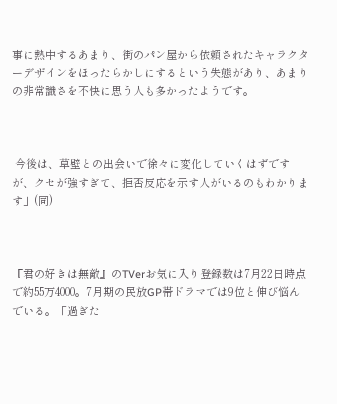事に熱中するあまり、街のパン屋から依頼されたキャラクターデザインをほったらかしにするという失態があり、あまりの非常識さを不快に思う人も多かったようです。



 今後は、草壁との出会いで徐々に変化していくはずですが、クセが強すぎて、拒否反応を示す人がいるのもわかります」(同)



『君の好きは無敵』のTVerお気に入り登録数は7月22日時点で約55万4000。7月期の民放GP帯ドラマでは9位と伸び悩んでいる。「過ぎた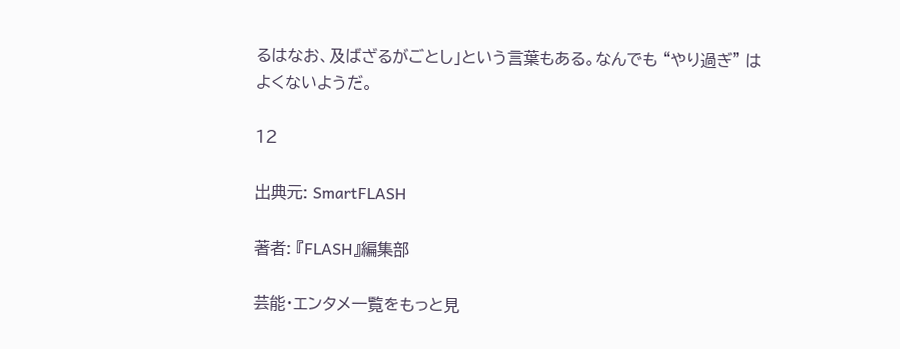るはなお、及ばざるがごとし」という言葉もある。なんでも “やり過ぎ” はよくないようだ。

12

出典元: SmartFLASH

著者: 『FLASH』編集部

芸能・エンタメ一覧をもっと見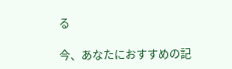る

今、あなたにおすすめの記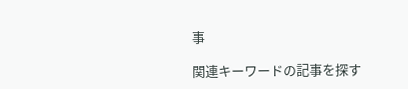事

関連キーワードの記事を探す